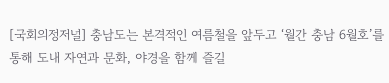[국회의정저널] 충남도는 본격적인 여름철을 앞두고 ‘월간 충남 6월호’를 통해 도내 자연과 문화, 야경을 함께 즐길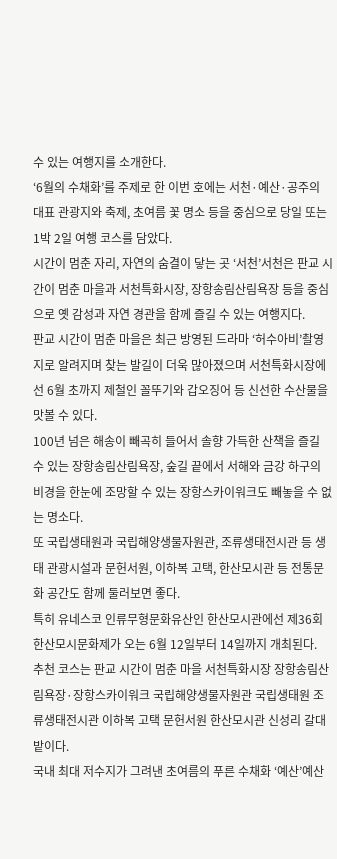수 있는 여행지를 소개한다.
‘6월의 수채화’를 주제로 한 이번 호에는 서천·예산·공주의 대표 관광지와 축제, 초여름 꽃 명소 등을 중심으로 당일 또는 1박 2일 여행 코스를 담았다.
시간이 멈춘 자리, 자연의 숨결이 닿는 곳 ‘서천’서천은 판교 시간이 멈춘 마을과 서천특화시장, 장항송림산림욕장 등을 중심으로 옛 감성과 자연 경관을 함께 즐길 수 있는 여행지다.
판교 시간이 멈춘 마을은 최근 방영된 드라마 ‘허수아비’촬영지로 알려지며 찾는 발길이 더욱 많아졌으며 서천특화시장에선 6월 초까지 제철인 꼴뚜기와 갑오징어 등 신선한 수산물을 맛볼 수 있다.
100년 넘은 해송이 빼곡히 들어서 솔향 가득한 산책을 즐길 수 있는 장항송림산림욕장, 숲길 끝에서 서해와 금강 하구의 비경을 한눈에 조망할 수 있는 장항스카이워크도 빼놓을 수 없는 명소다.
또 국립생태원과 국립해양생물자원관, 조류생태전시관 등 생태 관광시설과 문헌서원, 이하복 고택, 한산모시관 등 전통문화 공간도 함께 둘러보면 좋다.
특히 유네스코 인류무형문화유산인 한산모시관에선 제36회 한산모시문화제가 오는 6월 12일부터 14일까지 개최된다.
추천 코스는 판교 시간이 멈춘 마을 서천특화시장 장항송림산림욕장·장항스카이워크 국립해양생물자원관 국립생태원 조류생태전시관 이하복 고택 문헌서원 한산모시관 신성리 갈대밭이다.
국내 최대 저수지가 그려낸 초여름의 푸른 수채화 ‘예산’예산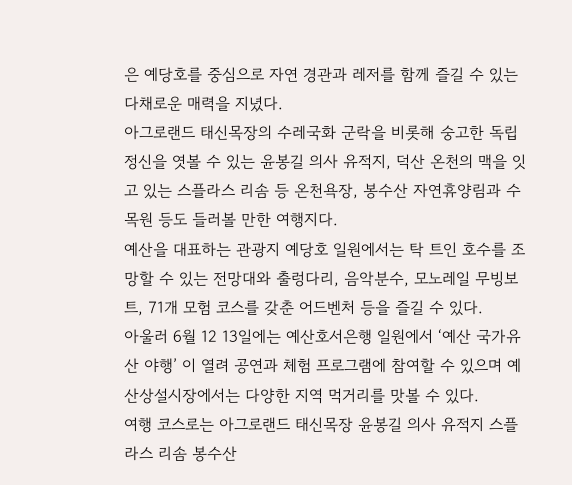은 예당호를 중심으로 자연 경관과 레저를 함께 즐길 수 있는 다채로운 매력을 지녔다.
아그로랜드 태신목장의 수레국화 군락을 비롯해 숭고한 독립 정신을 엿볼 수 있는 윤봉길 의사 유적지, 덕산 온천의 맥을 잇고 있는 스플라스 리솜 등 온천욕장, 봉수산 자연휴양림과 수목원 등도 들러볼 만한 여행지다.
예산을 대표하는 관광지 예당호 일원에서는 탁 트인 호수를 조망할 수 있는 전망대와 출렁다리, 음악분수, 모노레일 무빙보트, 71개 모험 코스를 갖춘 어드벤처 등을 즐길 수 있다.
아울러 6월 12 13일에는 예산호서은행 일원에서 ‘예산 국가유산 야행’ 이 열려 공연과 체험 프로그램에 참여할 수 있으며 예산상설시장에서는 다양한 지역 먹거리를 맛볼 수 있다.
여행 코스로는 아그로랜드 태신목장 윤봉길 의사 유적지 스플라스 리솜 봉수산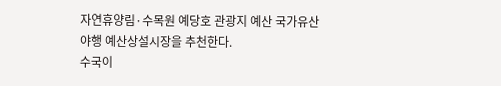자연휴양림·수목원 예당호 관광지 예산 국가유산 야행 예산상설시장을 추천한다.
수국이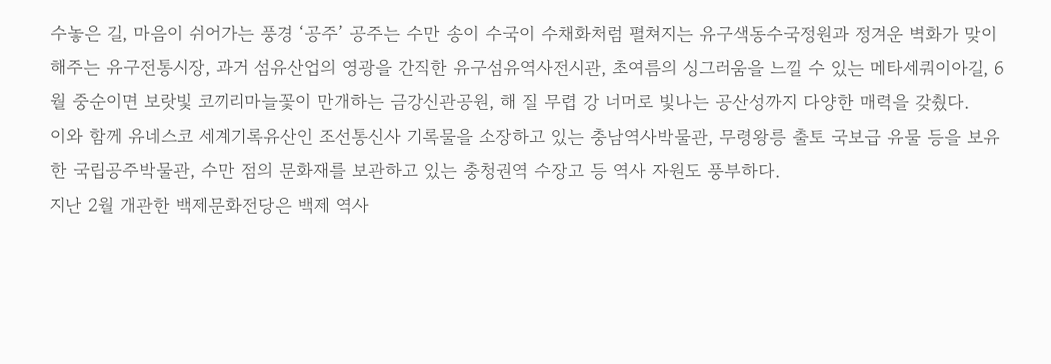수놓은 길, 마음이 쉬어가는 풍경 ‘공주’ 공주는 수만 송이 수국이 수채화처럼 펼쳐지는 유구색동수국정원과 정겨운 벽화가 맞이해주는 유구전통시장, 과거 섬유산업의 영광을 간직한 유구섬유역사전시관, 초여름의 싱그러움을 느낄 수 있는 메타세쿼이아길, 6월 중순이면 보랏빛 코끼리마늘꽃이 만개하는 금강신관공원, 해 질 무렵 강 너머로 빛나는 공산성까지 다양한 매력을 갖췄다.
이와 함께 유네스코 세계기록유산인 조선통신사 기록물을 소장하고 있는 충남역사박물관, 무령왕릉 출토 국보급 유물 등을 보유한 국립공주박물관, 수만 점의 문화재를 보관하고 있는 충청권역 수장고 등 역사 자원도 풍부하다.
지난 2월 개관한 백제문화전당은 백제 역사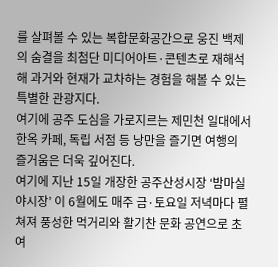를 살펴볼 수 있는 복합문화공간으로 웅진 백제의 숨결을 최첨단 미디어아트·콘텐츠로 재해석해 과거와 현재가 교차하는 경험을 해볼 수 있는 특별한 관광지다.
여기에 공주 도심을 가로지르는 제민천 일대에서 한옥 카페, 독립 서점 등 낭만을 즐기면 여행의 즐거움은 더욱 깊어진다.
여기에 지난 15일 개장한 공주산성시장 ‘밤마실 야시장’ 이 6월에도 매주 금·토요일 저녁마다 펼쳐져 풍성한 먹거리와 활기찬 문화 공연으로 초여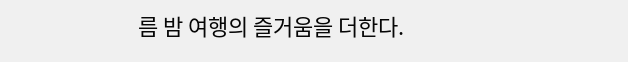름 밤 여행의 즐거움을 더한다.